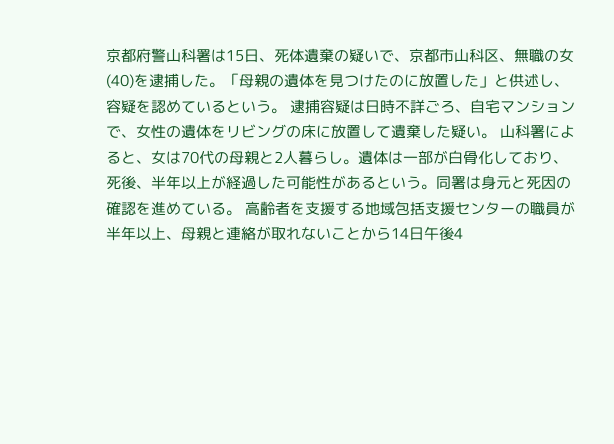京都府警山科署は15日、死体遺棄の疑いで、京都市山科区、無職の女(40)を逮捕した。「母親の遺体を見つけたのに放置した」と供述し、容疑を認めているという。 逮捕容疑は日時不詳ごろ、自宅マンションで、女性の遺体をリビングの床に放置して遺棄した疑い。 山科署によると、女は70代の母親と2人暮らし。遺体は一部が白骨化しており、死後、半年以上が経過した可能性があるという。同署は身元と死因の確認を進めている。 高齢者を支援する地域包括支援センターの職員が半年以上、母親と連絡が取れないことから14日午後4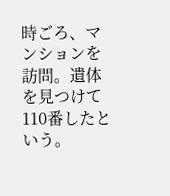時ごろ、マンションを訪問。遺体を見つけて110番したという。